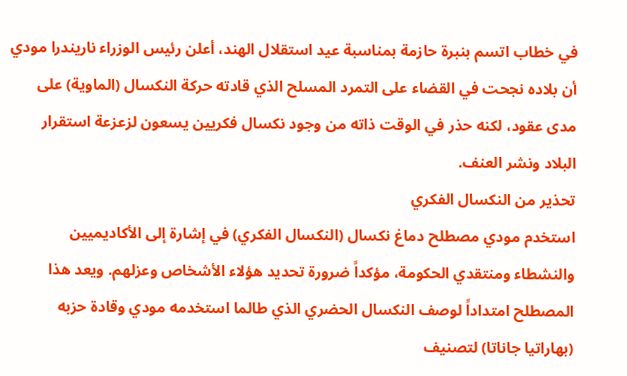في خطاب اتسم بنبرة حازمة بمناسبة عيد استقلال الهند، أعلن رئيس الوزراء ناريندرا مودي أن بلاده نجحت في القضاء على التمرد المسلح الذي قادته حركة النكسال (الماوية) على مدى عقود، لكنه حذر في الوقت ذاته من وجود نكسال فكريين يسعون لزعزعة استقرار البلاد ونشر العنف.
تحذير من النكسال الفكري
استخدم مودي مصطلح دماغ نكسال (النكسال الفكري) في إشارة إلى الأكاديميين والنشطاء ومنتقدي الحكومة، مؤكداً ضرورة تحديد هؤلاء الأشخاص وعزلهم. ويعد هذا المصطلح امتداداً لوصف النكسال الحضري الذي طالما استخدمه مودي وقادة حزبه (بهاراتيا جاناتا) لتصنيف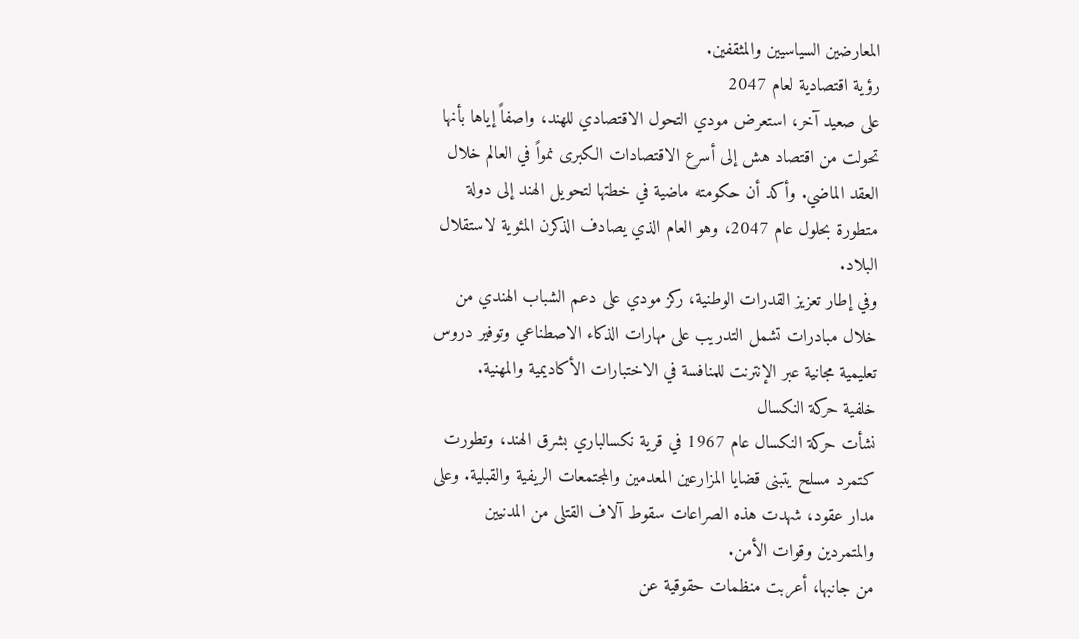المعارضين السياسيين والمثقفين.
رؤية اقتصادية لعام 2047
على صعيد آخر، استعرض مودي التحول الاقتصادي للهند، واصفاً إياها بأنها تحولت من اقتصاد هش إلى أسرع الاقتصادات الكبرى نمواً في العالم خلال العقد الماضي. وأكد أن حكومته ماضية في خطتها لتحويل الهند إلى دولة متطورة بحلول عام 2047، وهو العام الذي يصادف الذكرن المئوية لاستقلال البلاد.
وفي إطار تعزيز القدرات الوطنية، ركز مودي على دعم الشباب الهندي من خلال مبادرات تشمل التدريب على مهارات الذكاء الاصطناعي وتوفير دروس تعليمية مجانية عبر الإنترنت للمنافسة في الاختبارات الأكاديمية والمهنية.
خلفية حركة النكسال
نشأت حركة النكسال عام 1967 في قرية نكسالباري بشرق الهند، وتطورت كتمرد مسلح يتبنى قضايا المزارعين المعدمين والمجتمعات الريفية والقبلية. وعلى مدار عقود، شهدت هذه الصراعات سقوط آلاف القتلى من المدنيين والمتمردين وقوات الأمن.
من جانبها، أعربت منظمات حقوقية عن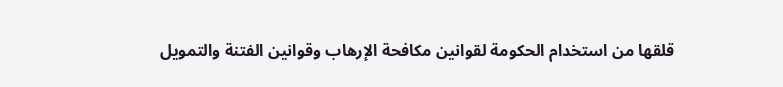قلقها من استخدام الحكومة لقوانين مكافحة الإرهاب وقوانين الفتنة والتمويل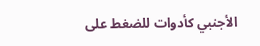الأجنبي كأدوات للضغط على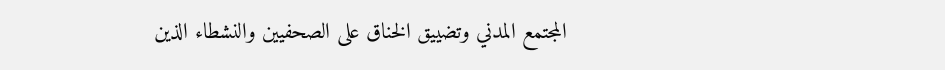المجتمع المدني وتضييق الخناق على الصحفيين والنشطاء الذين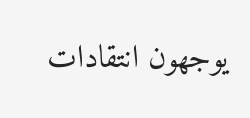يوجهون انتقادات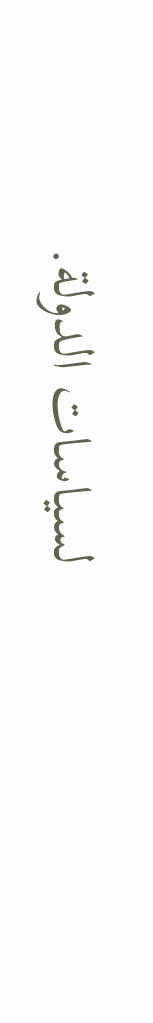لسياسات الدولة.